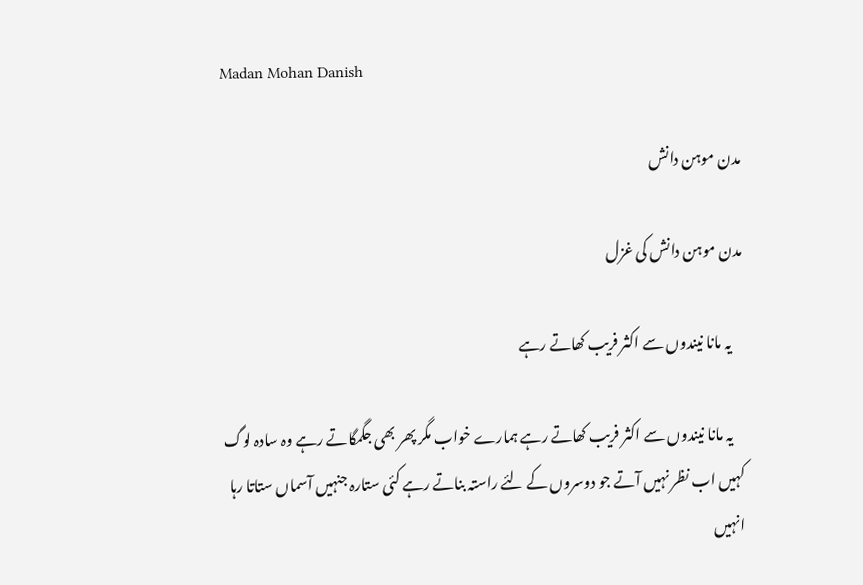Madan Mohan Danish

مدن موہن دانش

مدن موہن دانش کی غزل

    یہ مانا نیندوں سے اکثر فریب کھاتے رہے

    یہ مانا نیندوں سے اکثر فریب کھاتے رہے ہمارے خواب مگر پھر بھی جگمگاتے رہے وہ سادہ لوگ کہیں اب نظر نہیں آتے جو دوسروں کے لئے راستہ بناتے رہے کئی ستارہ جنہیں آسماں ستاتا رہا انہیں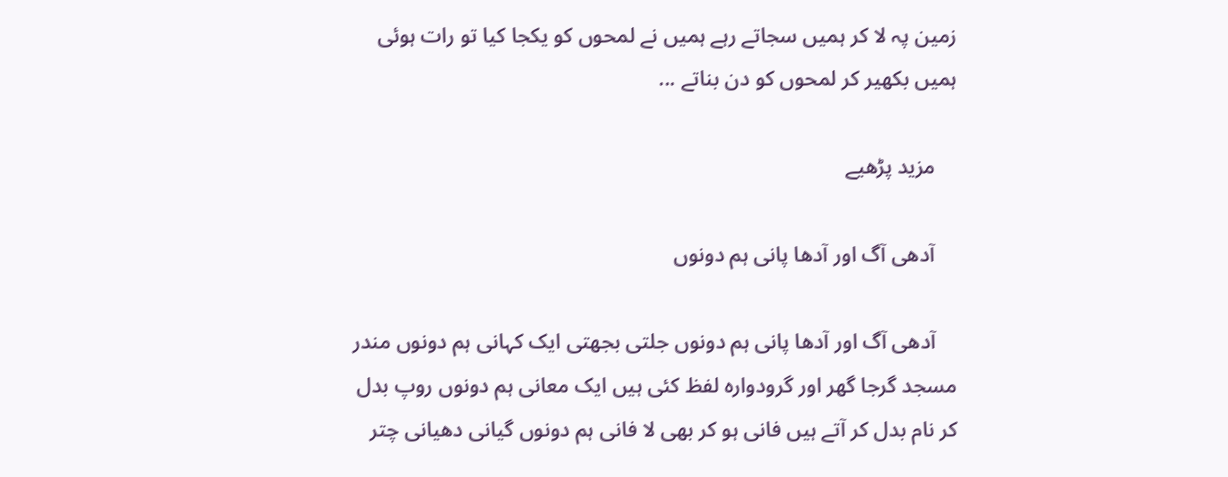زمین پہ لا کر ہمیں سجاتے رہے ہمیں نے لمحوں کو یکجا کیا تو رات ہوئی ہمیں بکھیر کر لمحوں کو دن بناتے ...

    مزید پڑھیے

    آدھی آگ اور آدھا پانی ہم دونوں

    آدھی آگ اور آدھا پانی ہم دونوں جلتی بجھتی ایک کہانی ہم دونوں مندر مسجد گرجا گھر اور گرودوارہ لفظ کئی ہیں ایک معانی ہم دونوں روپ بدل کر نام بدل کر آتے ہیں فانی ہو کر بھی لا فانی ہم دونوں گیانی دھیانی چتر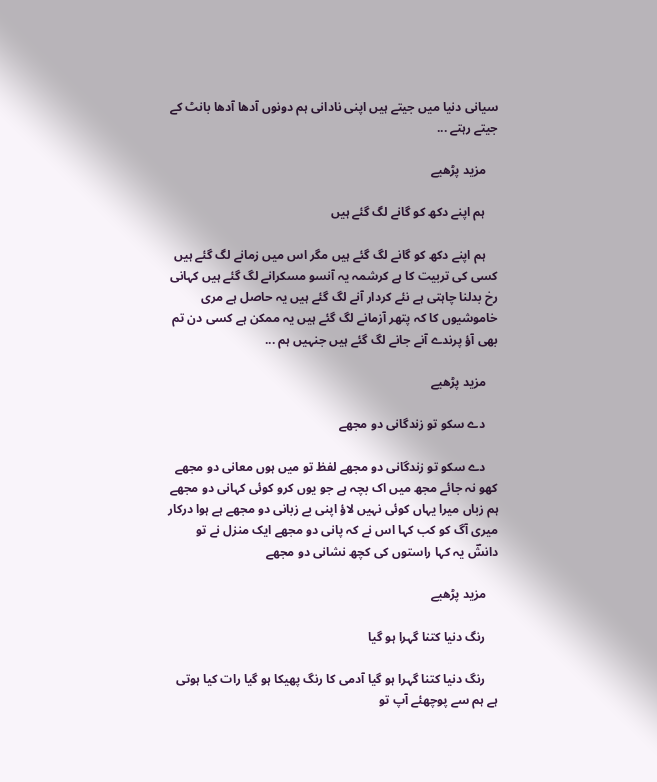سیانی دنیا میں جیتے ہیں اپنی نادانی ہم دونوں آدھا آدھا بانٹ کے جیتے رہتے ...

    مزید پڑھیے

    ہم اپنے دکھ کو گانے لگ گئے ہیں

    ہم اپنے دکھ کو گانے لگ گئے ہیں مگر اس میں زمانے لگ گئے ہیں کسی کی تربیت کا ہے کرشمہ یہ آنسو مسکرانے لگ گئے ہیں کہانی رخ بدلنا چاہتی ہے نئے کردار آنے لگ گئے ہیں یہ حاصل ہے مری خاموشیوں کا کہ پتھر آزمانے لگ گئے ہیں یہ ممکن ہے کسی دن تم بھی آؤ پرندے آنے جانے لگ گئے ہیں جنہیں ہم ...

    مزید پڑھیے

    دے سکو تو زندگانی دو مجھے

    دے سکو تو زندگانی دو مجھے لفظ تو میں ہوں معانی دو مجھے کھو نہ جائے مجھ میں اک بچہ ہے جو یوں کرو کوئی کہانی دو مجھے ہم زباں میرا یہاں کوئی نہیں لاؤ اپنی بے زبانی دو مجھے ہے ہوا درکار میری آگ کو کب کہا اس نے کہ پانی دو مجھے ایک منزل نے تو دانشؔ یہ کہا راستوں کی کچھ نشانی دو مجھے

    مزید پڑھیے

    رنگ دنیا کتنا گہرا ہو گیا

    رنگ دنیا کتنا گہرا ہو گیا آدمی کا رنگ پھیکا ہو گیا رات کیا ہوتی ہے ہم سے پوچھئے آپ تو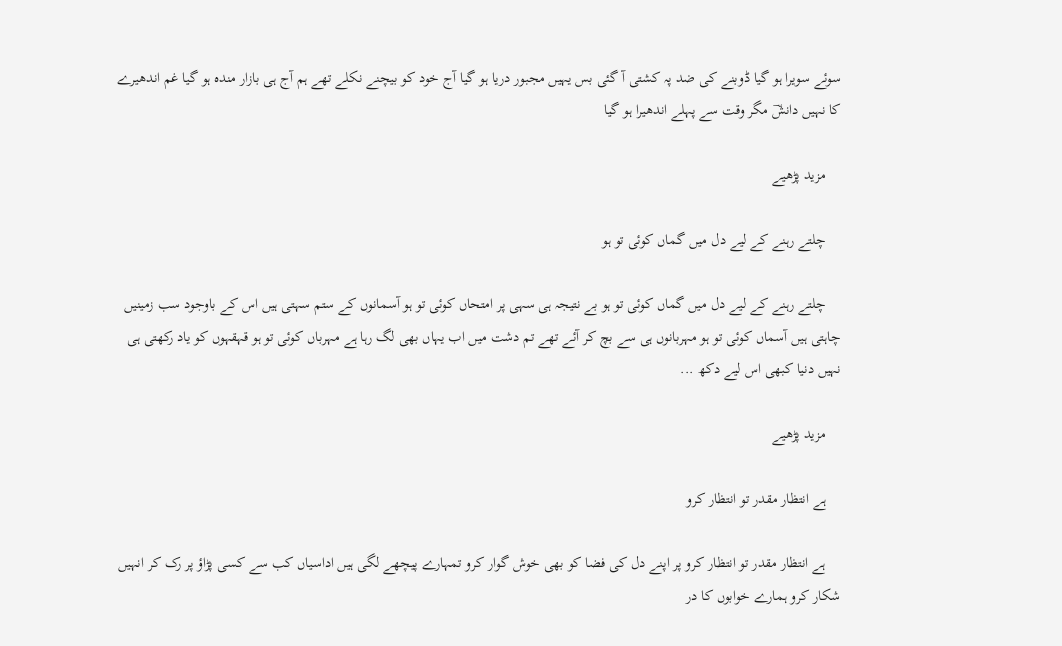سوئے سویرا ہو گیا ڈوبنے کی ضد پہ کشتی آ گئی بس یہیں مجبور دریا ہو گیا آج خود کو بیچنے نکلے تھے ہم آج ہی بازار مندہ ہو گیا غم اندھیرے کا نہیں دانشؔ مگر وقت سے پہلے اندھیرا ہو گیا

    مزید پڑھیے

    چلتے رہنے کے لیے دل میں گماں کوئی تو ہو

    چلتے رہنے کے لیے دل میں گماں کوئی تو ہو بے نتیجہ ہی سہی پر امتحاں کوئی تو ہو آسمانوں کے ستم سہتی ہیں اس کے باوجود سب زمینیں چاہتی ہیں آسماں کوئی تو ہو مہربانوں ہی سے بچ کر آئے تھے تم دشت میں اب یہاں بھی لگ رہا ہے مہرباں کوئی تو ہو قہقہوں کو یاد رکھتی ہی نہیں دنیا کبھی اس لیے دکھ ...

    مزید پڑھیے

    ہے انتظار مقدر تو انتظار کرو

    ہے انتظار مقدر تو انتظار کرو پر اپنے دل کی فضا کو بھی خوش گوار کرو تمہارے پیچھے لگی ہیں اداسیاں کب سے کسی پڑاؤ پر رک کر انہیں شکار کرو ہمارے خوابوں کا در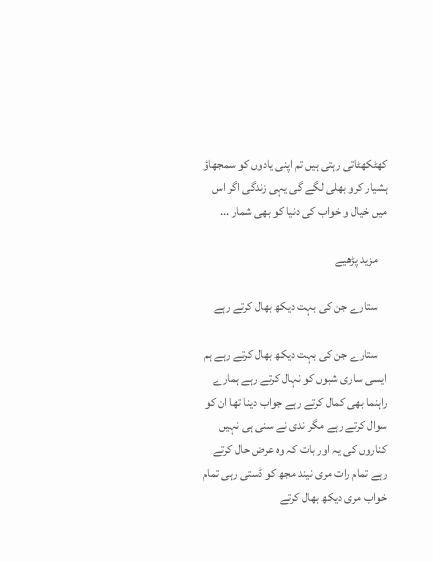کھٹکھٹاتی رہتی ہیں تم اپنی یادوں کو سمجھاؤ ہشیار کرو بھلی لگے گی یہی زندگی اگر اس میں خیال و خواب کی دنیا کو بھی شمار ...

    مزید پڑھیے

    ستارے جن کی بہت دیکھ بھال کرتے رہے

    ستارے جن کی بہت دیکھ بھال کرتے رہے ہم ایسی ساری شبوں کو نہال کرتے رہے ہمارے راہنما بھی کمال کرتے رہے جواب دینا تھا ان کو سوال کرتے رہے مگر ندی نے سنی ہی نہیں کناروں کی یہ اور بات کہ وہ عرض حال کرتے رہے تمام رات مری نیند مجھ کو ڈستی رہی تمام خواب مری دیکھ بھال کرتے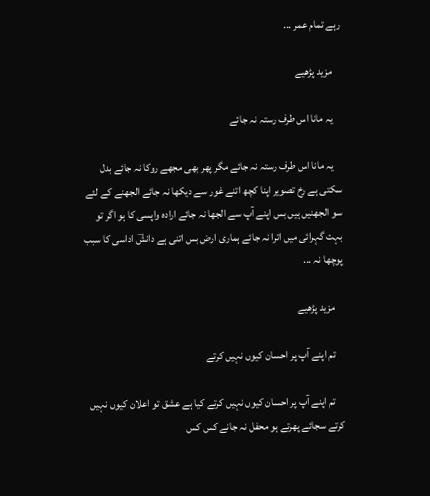رہے تمام عمر ...

    مزید پڑھیے

    یہ مانا اس طرف رستہ نہ جائے

    یہ مانا اس طرف رستہ نہ جائے مگر پھر بھی مجھے روکا نہ جائے بدل سکتی ہے رخ تصویر اپنا کچھ اتنے غور سے دیکھا نہ جائے الجھنے کے لئے سو الجھنیں ہیں بس اپنے آپ سے الجھا نہ جائے ارادہ واپسی کا ہو اگر تو بہت گہرائی میں اترا نہ جائے ہماری ارض بس اتنی ہے دانشؔ اداسی کا سبب پوچھا نہ ...

    مزید پڑھیے

    تم اپنے آپ پر احسان کیوں نہیں کرتے

    تم اپنے آپ پر احسان کیوں نہیں کرتے کیا ہے عشق تو اعلان کیوں نہیں کرتے سجائے پھرتے ہو محفل نہ جانے کس کس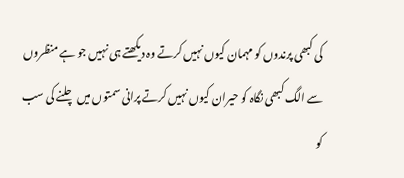کی کبھی پرندوں کو مہمان کیوں نہیں کرتے وہ دیکھتے ہی نہیں جو ہے منظروں سے الگ کبھی نگاہ کو حیران کیوں نہیں کرتے پرانی سمتوں میں چلنے کی سب کو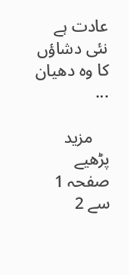عادت ہے نئی دشاؤں کا وہ دھیان ...

    مزید پڑھیے
صفحہ 1 سے 2